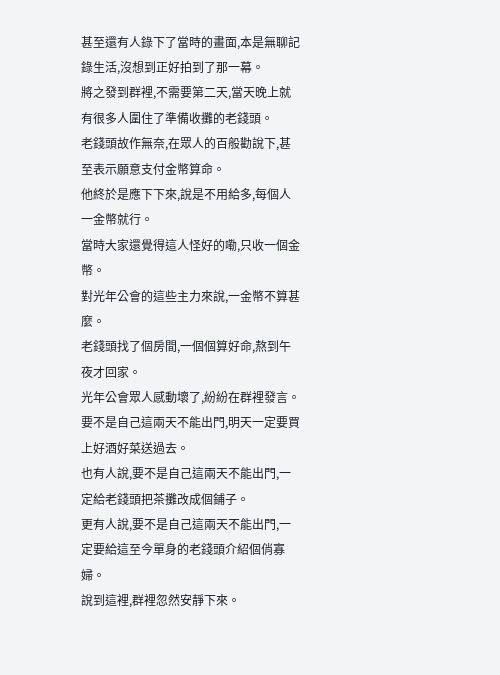甚至還有人錄下了當時的畫面,本是無聊記錄生活,沒想到正好拍到了那一幕。
將之發到群裡,不需要第二天,當天晚上就有很多人圍住了準備收攤的老錢頭。
老錢頭故作無奈,在眾人的百般勸說下,甚至表示願意支付金幣算命。
他終於是應下下來,說是不用給多,每個人一金幣就行。
當時大家還覺得這人怪好的嘞,只收一個金幣。
對光年公會的這些主力來說,一金幣不算甚麼。
老錢頭找了個房間,一個個算好命,熬到午夜才回家。
光年公會眾人感動壞了,紛紛在群裡發言。
要不是自己這兩天不能出門,明天一定要買上好酒好菜送過去。
也有人說,要不是自己這兩天不能出門,一定給老錢頭把茶攤改成個鋪子。
更有人說,要不是自己這兩天不能出門,一定要給這至今單身的老錢頭介紹個俏寡婦。
說到這裡,群裡忽然安靜下來。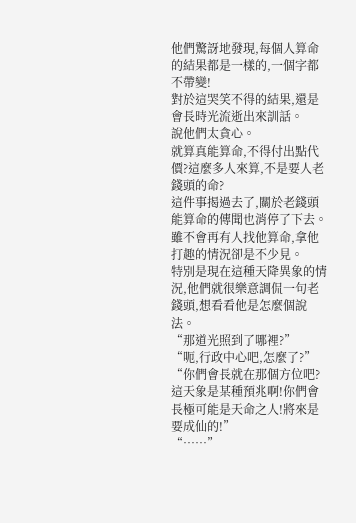他們驚訝地發現,每個人算命的結果都是一樣的,一個字都不帶變!
對於這哭笑不得的結果,還是會長時光流逝出來訓話。
說他們太貪心。
就算真能算命,不得付出點代價?這麼多人來算,不是要人老錢頭的命?
這件事揭過去了,關於老錢頭能算命的傳聞也消停了下去。
雖不會再有人找他算命,拿他打趣的情況卻是不少見。
特別是現在這種天降異象的情況,他們就很樂意調侃一句老錢頭,想看看他是怎麼個說法。
“那道光照到了哪裡?”
“呃,行政中心吧,怎麼了?”
“你們會長就在那個方位吧?這天象是某種預兆啊!你們會長極可能是天命之人!將來是要成仙的!”
“……”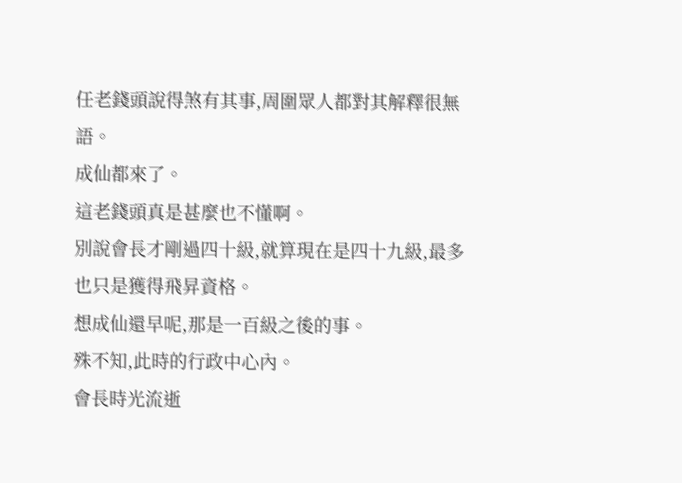任老錢頭說得煞有其事,周圍眾人都對其解釋很無語。
成仙都來了。
這老錢頭真是甚麼也不懂啊。
別說會長才剛過四十級,就算現在是四十九級,最多也只是獲得飛昇資格。
想成仙還早呢,那是一百級之後的事。
殊不知,此時的行政中心內。
會長時光流逝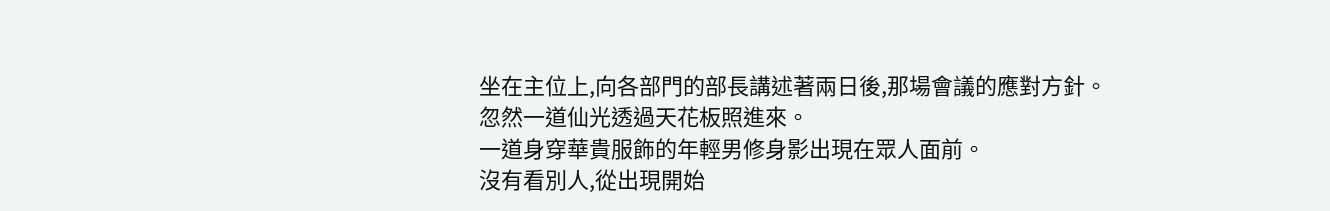坐在主位上,向各部門的部長講述著兩日後,那場會議的應對方針。
忽然一道仙光透過天花板照進來。
一道身穿華貴服飾的年輕男修身影出現在眾人面前。
沒有看別人,從出現開始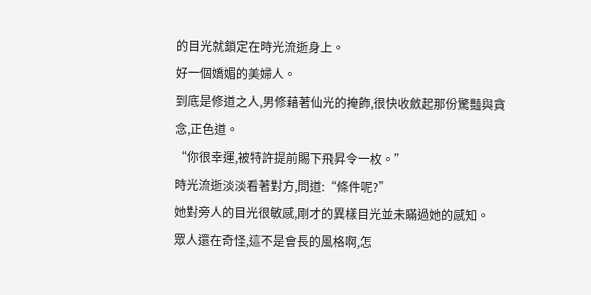的目光就鎖定在時光流逝身上。
好一個嬌媚的美婦人。
到底是修道之人,男修藉著仙光的掩飾,很快收斂起那份驚豔與貪念,正色道。
“你很幸運,被特許提前賜下飛昇令一枚。”
時光流逝淡淡看著對方,問道:“條件呢?”
她對旁人的目光很敏感,剛才的異樣目光並未瞞過她的感知。
眾人還在奇怪,這不是會長的風格啊,怎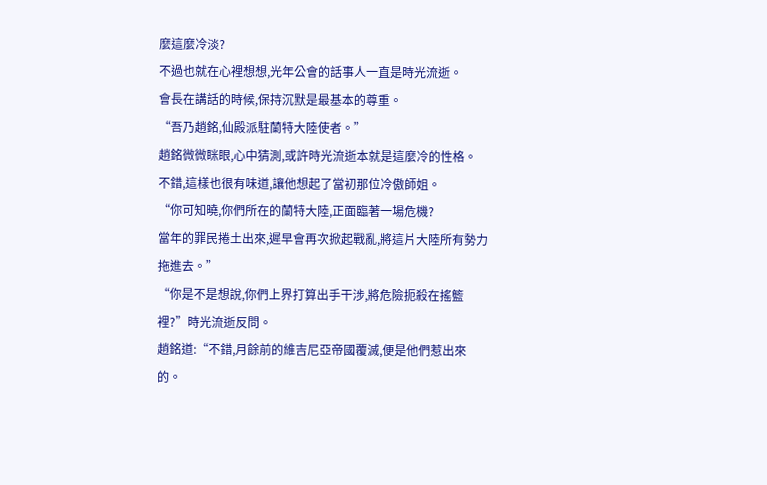麼這麼冷淡?
不過也就在心裡想想,光年公會的話事人一直是時光流逝。
會長在講話的時候,保持沉默是最基本的尊重。
“吾乃趙銘,仙殿派駐蘭特大陸使者。”
趙銘微微眯眼,心中猜測,或許時光流逝本就是這麼冷的性格。
不錯,這樣也很有味道,讓他想起了當初那位冷傲師姐。
“你可知曉,你們所在的蘭特大陸,正面臨著一場危機?
當年的罪民捲土出來,遲早會再次掀起戰亂,將這片大陸所有勢力拖進去。”
“你是不是想說,你們上界打算出手干涉,將危險扼殺在搖籃裡?”時光流逝反問。
趙銘道:“不錯,月餘前的維吉尼亞帝國覆滅,便是他們惹出來的。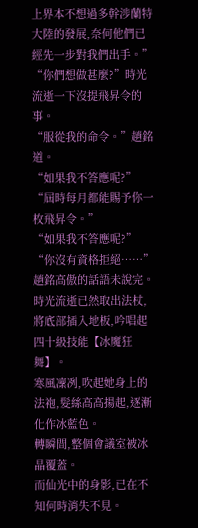上界本不想過多幹涉蘭特大陸的發展,奈何他們已經先一步對我們出手。”
“你們想做甚麼?”時光流逝一下沒提飛昇令的事。
“服從我的命令。”趙銘道。
“如果我不答應呢?”
“屆時每月都能賜予你一枚飛昇令。”
“如果我不答應呢?”
“你沒有資格拒絕……”
趙銘高傲的話語未說完。
時光流逝已然取出法杖,將底部插入地板,吟唱起四十級技能【冰魔狂舞】。
寒風凜冽,吹起她身上的法袍,髮絲高高揚起,逐漸化作冰藍色。
轉瞬間,整個會議室被冰晶覆蓋。
而仙光中的身影,已在不知何時消失不見。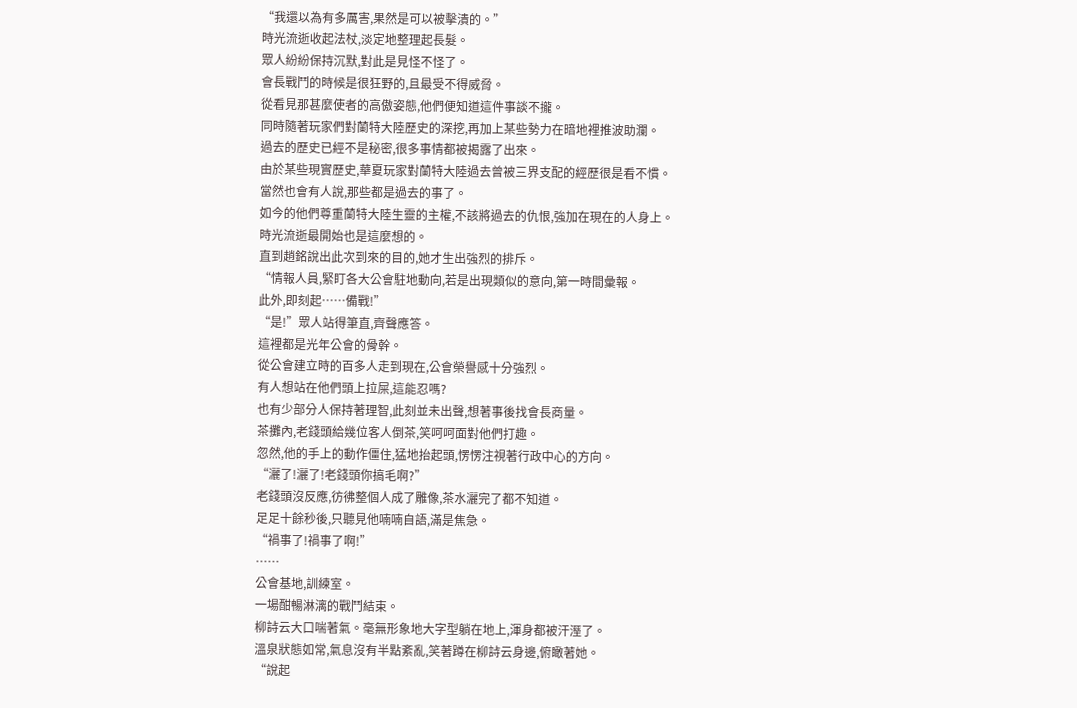“我還以為有多厲害,果然是可以被擊潰的。”
時光流逝收起法杖,淡定地整理起長髮。
眾人紛紛保持沉默,對此是見怪不怪了。
會長戰鬥的時候是很狂野的,且最受不得威脅。
從看見那甚麼使者的高傲姿態,他們便知道這件事談不攏。
同時隨著玩家們對蘭特大陸歷史的深挖,再加上某些勢力在暗地裡推波助瀾。
過去的歷史已經不是秘密,很多事情都被揭露了出來。
由於某些現實歷史,華夏玩家對蘭特大陸過去曾被三界支配的經歷很是看不慣。
當然也會有人說,那些都是過去的事了。
如今的他們尊重蘭特大陸生靈的主權,不該將過去的仇恨,強加在現在的人身上。
時光流逝最開始也是這麼想的。
直到趙銘說出此次到來的目的,她才生出強烈的排斥。
“情報人員,緊盯各大公會駐地動向,若是出現類似的意向,第一時間彙報。
此外,即刻起……備戰!”
“是!”眾人站得筆直,齊聲應答。
這裡都是光年公會的骨幹。
從公會建立時的百多人走到現在,公會榮譽感十分強烈。
有人想站在他們頭上拉屎,這能忍嗎?
也有少部分人保持著理智,此刻並未出聲,想著事後找會長商量。
茶攤內,老錢頭給幾位客人倒茶,笑呵呵面對他們打趣。
忽然,他的手上的動作僵住,猛地抬起頭,愣愣注視著行政中心的方向。
“灑了!灑了!老錢頭你搞毛啊?”
老錢頭沒反應,彷彿整個人成了雕像,茶水灑完了都不知道。
足足十餘秒後,只聽見他喃喃自語,滿是焦急。
“禍事了!禍事了啊!”
……
公會基地,訓練室。
一場酣暢淋漓的戰鬥結束。
柳詩云大口喘著氣。毫無形象地大字型躺在地上,渾身都被汗溼了。
溫泉狀態如常,氣息沒有半點紊亂,笑著蹲在柳詩云身邊,俯瞰著她。
“說起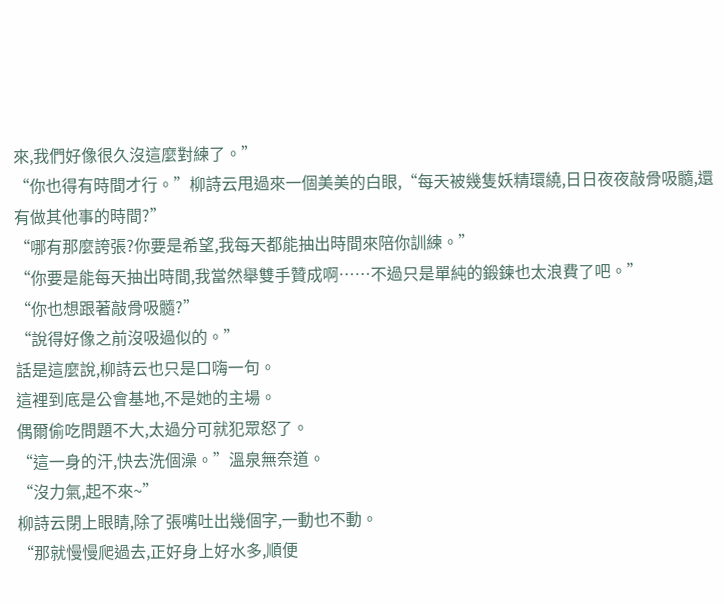來,我們好像很久沒這麼對練了。”
“你也得有時間才行。”柳詩云甩過來一個美美的白眼,“每天被幾隻妖精環繞,日日夜夜敲骨吸髓,還有做其他事的時間?”
“哪有那麼誇張?你要是希望,我每天都能抽出時間來陪你訓練。”
“你要是能每天抽出時間,我當然舉雙手贊成啊……不過只是單純的鍛鍊也太浪費了吧。”
“你也想跟著敲骨吸髓?”
“說得好像之前沒吸過似的。”
話是這麼說,柳詩云也只是口嗨一句。
這裡到底是公會基地,不是她的主場。
偶爾偷吃問題不大,太過分可就犯眾怒了。
“這一身的汗,快去洗個澡。”溫泉無奈道。
“沒力氣,起不來~”
柳詩云閉上眼睛,除了張嘴吐出幾個字,一動也不動。
“那就慢慢爬過去,正好身上好水多,順便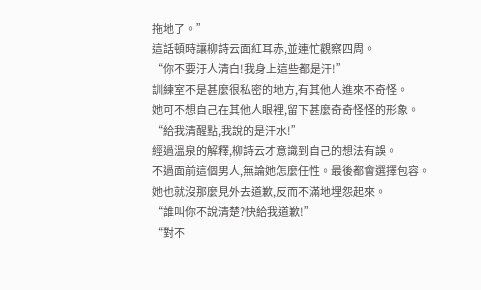拖地了。”
這話頓時讓柳詩云面紅耳赤,並連忙觀察四周。
“你不要汙人清白!我身上這些都是汗!”
訓練室不是甚麼很私密的地方,有其他人進來不奇怪。
她可不想自己在其他人眼裡,留下甚麼奇奇怪怪的形象。
“給我清醒點,我說的是汗水!”
經過溫泉的解釋,柳詩云才意識到自己的想法有誤。
不過面前這個男人,無論她怎麼任性。最後都會選擇包容。
她也就沒那麼見外去道歉,反而不滿地埋怨起來。
“誰叫你不說清楚?快給我道歉!”
“對不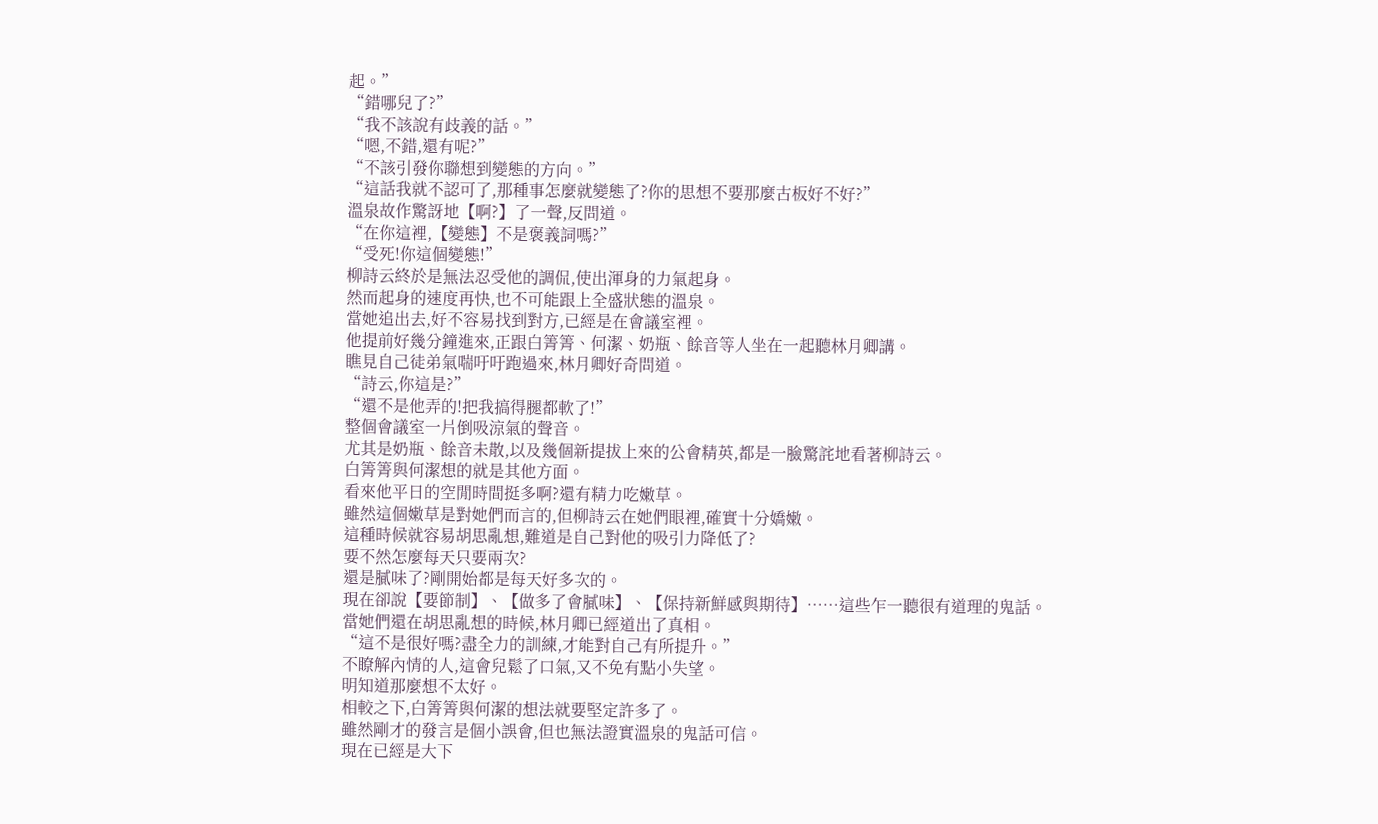起。”
“錯哪兒了?”
“我不該說有歧義的話。”
“嗯,不錯,還有呢?”
“不該引發你聯想到變態的方向。”
“這話我就不認可了,那種事怎麼就變態了?你的思想不要那麼古板好不好?”
溫泉故作驚訝地【啊?】了一聲,反問道。
“在你這裡,【變態】不是褒義詞嗎?”
“受死!你這個變態!”
柳詩云終於是無法忍受他的調侃,使出渾身的力氣起身。
然而起身的速度再快,也不可能跟上全盛狀態的溫泉。
當她追出去,好不容易找到對方,已經是在會議室裡。
他提前好幾分鐘進來,正跟白箐箐、何潔、奶瓶、餘音等人坐在一起聽林月卿講。
瞧見自己徒弟氣喘吁吁跑過來,林月卿好奇問道。
“詩云,你這是?”
“還不是他弄的!把我搞得腿都軟了!”
整個會議室一片倒吸涼氣的聲音。
尤其是奶瓶、餘音未散,以及幾個新提拔上來的公會精英,都是一臉驚詫地看著柳詩云。
白箐箐與何潔想的就是其他方面。
看來他平日的空閒時間挺多啊?還有精力吃嫩草。
雖然這個嫩草是對她們而言的,但柳詩云在她們眼裡,確實十分嬌嫩。
這種時候就容易胡思亂想,難道是自己對他的吸引力降低了?
要不然怎麼每天只要兩次?
還是膩味了?剛開始都是每天好多次的。
現在卻說【要節制】、【做多了會膩味】、【保持新鮮感與期待】……這些乍一聽很有道理的鬼話。
當她們還在胡思亂想的時候,林月卿已經道出了真相。
“這不是很好嗎?盡全力的訓練,才能對自己有所提升。”
不瞭解內情的人,這會兒鬆了口氣,又不免有點小失望。
明知道那麼想不太好。
相較之下,白箐箐與何潔的想法就要堅定許多了。
雖然剛才的發言是個小誤會,但也無法證實溫泉的鬼話可信。
現在已經是大下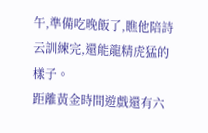午,準備吃晚飯了,瞧他陪詩云訓練完,還能龍精虎猛的樣子。
距離黃金時間遊戲還有六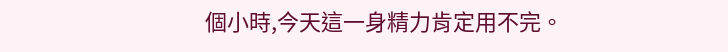個小時,今天這一身精力肯定用不完。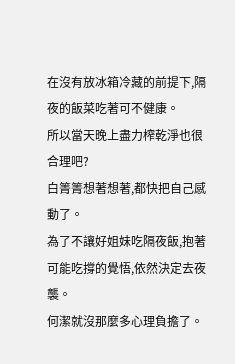在沒有放冰箱冷藏的前提下,隔夜的飯菜吃著可不健康。
所以當天晚上盡力榨乾淨也很合理吧?
白箐箐想著想著,都快把自己感動了。
為了不讓好姐妹吃隔夜飯,抱著可能吃撐的覺悟,依然決定去夜襲。
何潔就沒那麼多心理負擔了。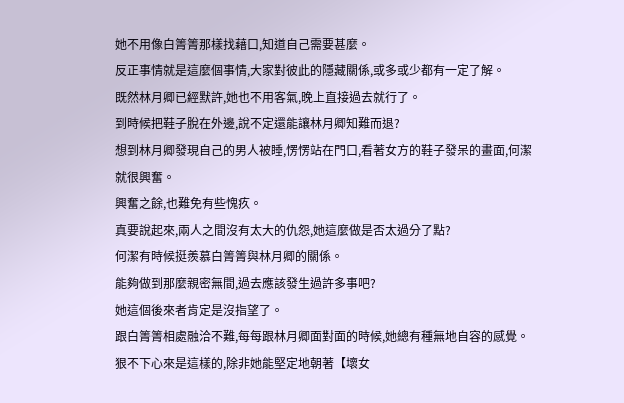她不用像白箐箐那樣找藉口,知道自己需要甚麼。
反正事情就是這麼個事情,大家對彼此的隱藏關係,或多或少都有一定了解。
既然林月卿已經默許,她也不用客氣,晚上直接過去就行了。
到時候把鞋子脫在外邊,說不定還能讓林月卿知難而退?
想到林月卿發現自己的男人被睡,愣愣站在門口,看著女方的鞋子發呆的畫面,何潔就很興奮。
興奮之餘,也難免有些愧疚。
真要說起來,兩人之間沒有太大的仇怨,她這麼做是否太過分了點?
何潔有時候挺羨慕白箐箐與林月卿的關係。
能夠做到那麼親密無間,過去應該發生過許多事吧?
她這個後來者肯定是沒指望了。
跟白箐箐相處融洽不難,每每跟林月卿面對面的時候,她總有種無地自容的感覺。
狠不下心來是這樣的,除非她能堅定地朝著【壞女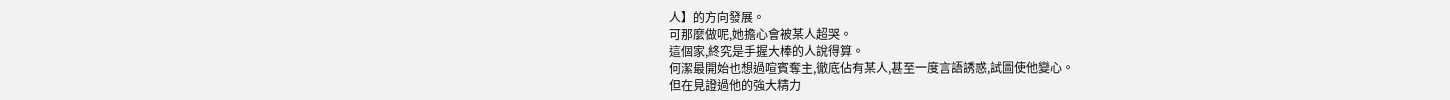人】的方向發展。
可那麼做呢,她擔心會被某人超哭。
這個家,終究是手握大棒的人說得算。
何潔最開始也想過喧賓奪主,徹底佔有某人,甚至一度言語誘惑,試圖使他變心。
但在見證過他的強大精力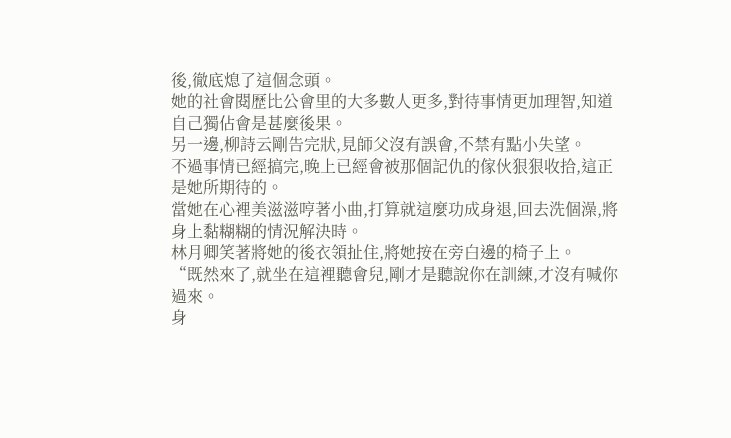後,徹底熄了這個念頭。
她的社會閱歷比公會里的大多數人更多,對待事情更加理智,知道自己獨佔會是甚麼後果。
另一邊,柳詩云剛告完狀,見師父沒有誤會,不禁有點小失望。
不過事情已經搞完,晚上已經會被那個記仇的傢伙狠狠收拾,這正是她所期待的。
當她在心裡美滋滋哼著小曲,打算就這麼功成身退,回去洗個澡,將身上黏糊糊的情況解決時。
林月卿笑著將她的後衣領扯住,將她按在旁白邊的椅子上。
“既然來了,就坐在這裡聽會兒,剛才是聽說你在訓練,才沒有喊你過來。
身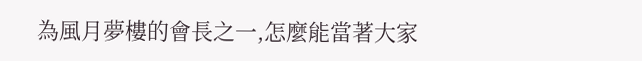為風月夢樓的會長之一,怎麼能當著大家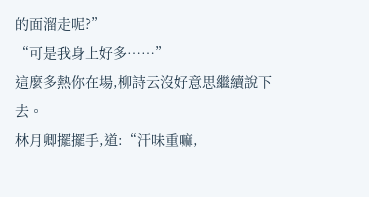的面溜走呢?”
“可是我身上好多……”
這麼多熱你在場,柳詩云沒好意思繼續說下去。
林月卿擺擺手,道:“汗味重嘛,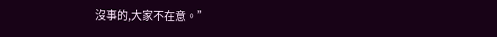沒事的,大家不在意。”